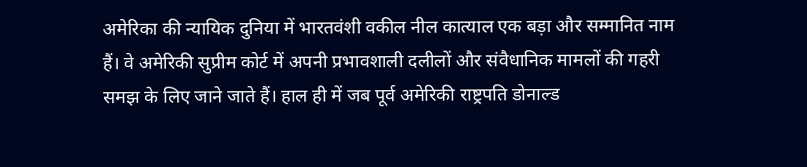अमेरिका की न्यायिक दुनिया में भारतवंशी वकील नील कात्याल एक बड़ा और सम्मानित नाम हैं। वे अमेरिकी सुप्रीम कोर्ट में अपनी प्रभावशाली दलीलों और संवैधानिक मामलों की गहरी समझ के लिए जाने जाते हैं। हाल ही में जब पूर्व अमेरिकी राष्ट्रपति डोनाल्ड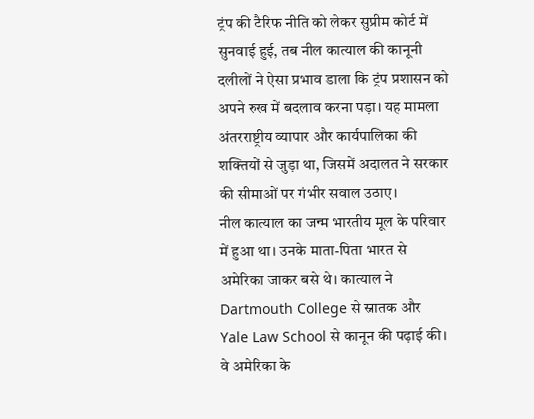ट्रंप की टैरिफ नीति को लेकर सुप्रीम कोर्ट में सुनवाई हुई, तब नील कात्याल की कानूनी दलीलों ने ऐसा प्रभाव डाला कि ट्रंप प्रशासन को अपने रुख में बदलाव करना पड़ा। यह मामला अंतरराष्ट्रीय व्यापार और कार्यपालिका की शक्तियों से जुड़ा था, जिसमें अदालत ने सरकार की सीमाओं पर गंभीर सवाल उठाए।
नील कात्याल का जन्म भारतीय मूल के परिवार में हुआ था। उनके माता-पिता भारत से अमेरिका जाकर बसे थे। कात्याल ने Dartmouth College से स्नातक और Yale Law School से कानून की पढ़ाई की। वे अमेरिका के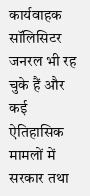कार्यवाहक सॉलिसिटर जनरल भी रह चुके हैं और कई ऐतिहासिक मामलों में सरकार तथा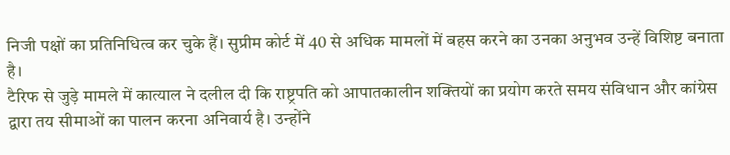निजी पक्षों का प्रतिनिधित्व कर चुके हैं। सुप्रीम कोर्ट में 40 से अधिक मामलों में बहस करने का उनका अनुभव उन्हें विशिष्ट बनाता है।
टैरिफ से जुड़े मामले में कात्याल ने दलील दी कि राष्ट्रपति को आपातकालीन शक्तियों का प्रयोग करते समय संविधान और कांग्रेस द्वारा तय सीमाओं का पालन करना अनिवार्य है। उन्होंने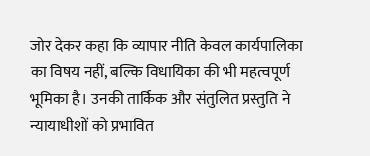जोर देकर कहा कि व्यापार नीति केवल कार्यपालिका का विषय नहीं, बल्कि विधायिका की भी महत्वपूर्ण भूमिका है। उनकी तार्किक और संतुलित प्रस्तुति ने न्यायाधीशों को प्रभावित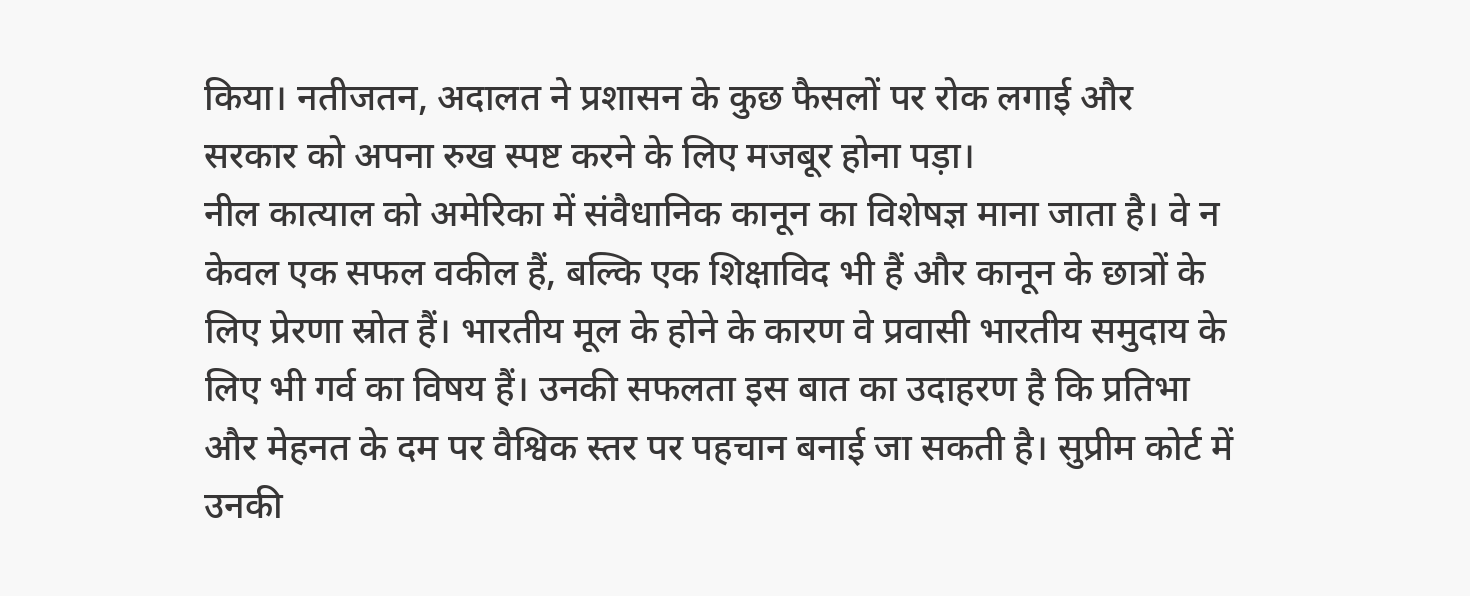किया। नतीजतन, अदालत ने प्रशासन के कुछ फैसलों पर रोक लगाई और सरकार को अपना रुख स्पष्ट करने के लिए मजबूर होना पड़ा।
नील कात्याल को अमेरिका में संवैधानिक कानून का विशेषज्ञ माना जाता है। वे न केवल एक सफल वकील हैं, बल्कि एक शिक्षाविद भी हैं और कानून के छात्रों के लिए प्रेरणा स्रोत हैं। भारतीय मूल के होने के कारण वे प्रवासी भारतीय समुदाय के लिए भी गर्व का विषय हैं। उनकी सफलता इस बात का उदाहरण है कि प्रतिभा और मेहनत के दम पर वैश्विक स्तर पर पहचान बनाई जा सकती है। सुप्रीम कोर्ट में उनकी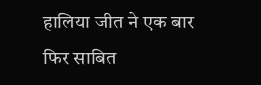हालिया जीत ने एक बार फिर साबित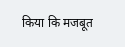किया कि मजबूत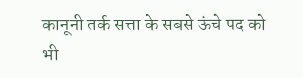कानूनी तर्क सत्ता के सबसे ऊंचे पद को भी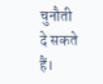चुनौती दे सकते हैं।